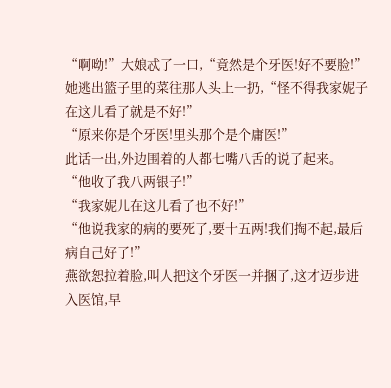“啊呦!”大娘忒了一口,“竟然是个牙医!好不要脸!”
她逃出篮子里的菜往那人头上一扔,“怪不得我家妮子在这儿看了就是不好!”
“原来你是个牙医!里头那个是个庸医!”
此话一出,外边围着的人都七嘴八舌的说了起来。
“他收了我八两银子!”
“我家妮儿在这儿看了也不好!”
“他说我家的病的要死了,要十五两!我们掏不起,最后病自己好了!”
燕欲恕拉着脸,叫人把这个牙医一并捆了,这才迈步进入医馆,早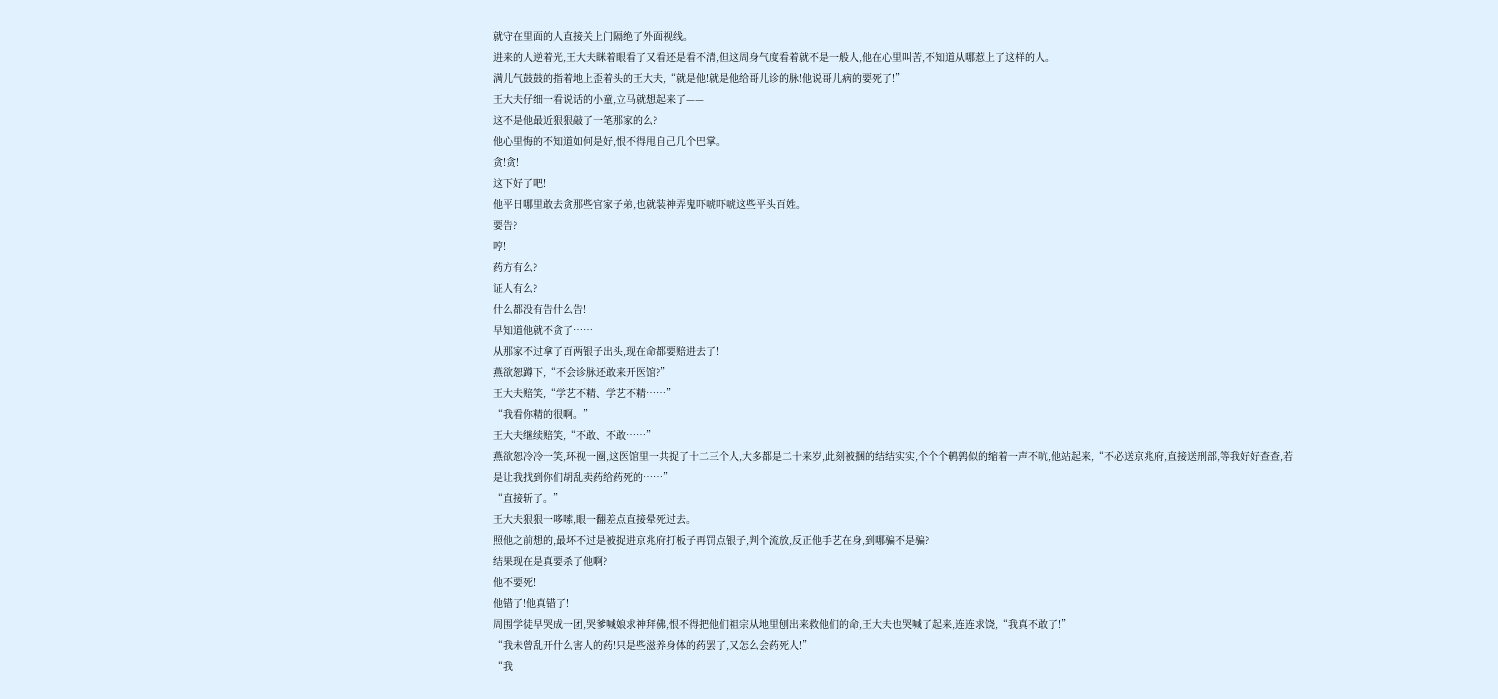就守在里面的人直接关上门隔绝了外面视线。
进来的人逆着光,王大夫眯着眼看了又看还是看不清,但这周身气度看着就不是一般人,他在心里叫苦,不知道从哪惹上了这样的人。
满儿气鼓鼓的指着地上歪着头的王大夫,“就是他!就是他给哥儿诊的脉!他说哥儿病的要死了!”
王大夫仔细一看说话的小童,立马就想起来了——
这不是他最近狠狠敲了一笔那家的么?
他心里悔的不知道如何是好,恨不得甩自己几个巴掌。
贪!贪!
这下好了吧!
他平日哪里敢去贪那些官家子弟,也就装神弄鬼吓唬吓唬这些平头百姓。
要告?
哼!
药方有么?
证人有么?
什么都没有告什么告!
早知道他就不贪了……
从那家不过拿了百两银子出头,现在命都要赔进去了!
燕欲恕蹲下,“不会诊脉还敢来开医馆?”
王大夫赔笑,“学艺不精、学艺不精……”
“我看你精的很啊。”
王大夫继续赔笑,“不敢、不敢……”
燕欲恕冷冷一笑,环视一圈,这医馆里一共捉了十二三个人,大多都是二十来岁,此刻被捆的结结实实,个个个鹌鹑似的缩着一声不吭,他站起来,“不必送京兆府,直接送刑部,等我好好查查,若是让我找到你们胡乱卖药给药死的……”
“直接斩了。”
王大夫狠狠一哆嗦,眼一翻差点直接晕死过去。
照他之前想的,最坏不过是被捉进京兆府打板子再罚点银子,判个流放,反正他手艺在身,到哪骗不是骗?
结果现在是真要杀了他啊?
他不要死!
他错了!他真错了!
周围学徒早哭成一团,哭爹喊娘求神拜佛,恨不得把他们祖宗从地里刨出来救他们的命,王大夫也哭喊了起来,连连求饶,“我真不敢了!”
“我未曾乱开什么害人的药!只是些滋养身体的药罢了,又怎么会药死人!”
“我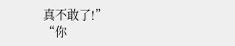真不敢了!”
“你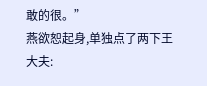敢的很。”
燕欲恕起身,单独点了两下王大夫: